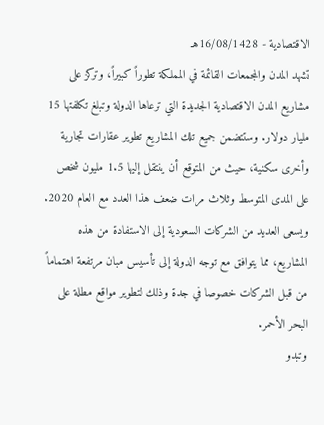الاقتصادية - 16/08/1428هـ
تشهد المدن والمجمعات القائمة في المملكة تطوراً كبيراً، وتركز على مشاريع المدن الاقتصادية الجديدة التي ترعاها الدولة وتبلغ تكلفتها 15 مليار دولار. وستتضمن جميع تلك المشاريع تطوير عقارات تجارية وأخرى سكنية، حيث من المتوقع أن ينتقل إليها 1.5 مليون شخص على المدى المتوسط وثلاث مرات ضعف هذا العدد مع العام 2020.
ويسعى العديد من الشركات السعودية إلى الاستفادة من هذه المشاريع، مما يتوافق مع توجه الدولة إلى تأسيس مبان مرتفعة اهتماماً من قبل الشركات خصوصا في جدة وذلك لتطوير مواقع مطلة على البحر الأحمر.
وتبدو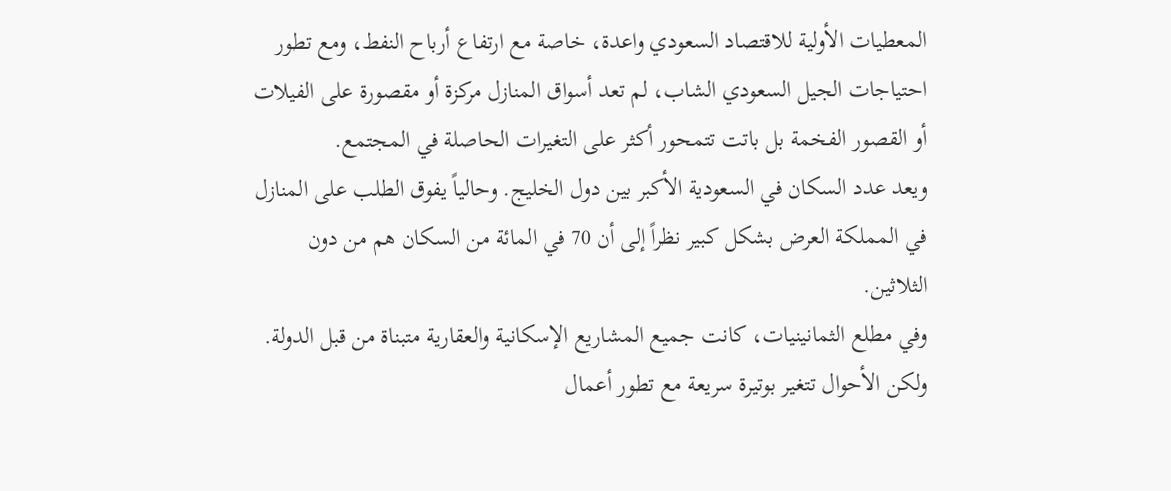المعطيات الأولية للاقتصاد السعودي واعدة، خاصة مع ارتفاع أرباح النفط، ومع تطور احتياجات الجيل السعودي الشاب، لم تعد أسواق المنازل مركزة أو مقصورة على الفيلات أو القصور الفخمة بل باتت تتمحور أكثر على التغيرات الحاصلة في المجتمع.
ويعد عدد السكان في السعودية الأكبر بين دول الخليج. وحالياً يفوق الطلب على المنازل في المملكة العرض بشكل كبير نظراً إلى أن 70 في المائة من السكان هم من دون الثلاثين.
وفي مطلع الثمانينيات، كانت جميع المشاريع الإسكانية والعقارية متبناة من قبل الدولة. ولكن الأحوال تتغير بوتيرة سريعة مع تطور أعمال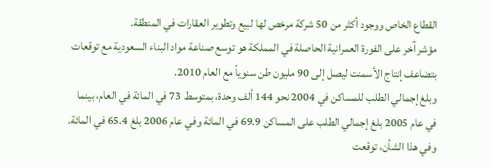القطاع الخاص ووجود أكثر من 50 شركة مرخص لها لبيع وتطوير العقارات في المنطقة.
مؤشر آخر على الفورة العمرانية الحاصلة في المملكة هو توسع صناعة مواد البناء السعودية مع توقعات بتضاعف إنتاج الأسمنت ليصل إلى 90 مليون طن سنوياً مع العام 2010.
وبلغ إجمالي الطلب للمساكن في 2004 نحو 144 ألف وحدة، بمتوسط 73 في المائة في العام، بينما في عام 2005 بلغ إجمالي الطلب على المساكن 69.9 في المائة وفي عام 2006 بلغ 65.4 في المائة.
وفي هذا الشأن، توقعت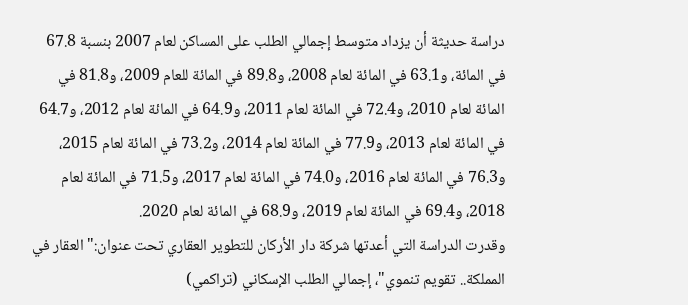دراسة حديثة أن يزداد متوسط إجمالي الطلب على المساكن لعام 2007 بنسبة 67.8 في المائة، و63.1 في المائة لعام 2008، و89.8 في المائة للعام 2009، و81.8 في المائة لعام 2010، و72.4 في المائة لعام 2011، و64.9 في المائة لعام 2012، و64.7 في المائة لعام 2013، و77.9 في المائة لعام 2014، و73.2 في المائة لعام 2015، و76.3 في المائة لعام 2016، و74.0 في المائة لعام 2017، و71.5 في المائة لعام 2018، و69.4 في المائة لعام 2019، و68.9 في المائة لعام 2020.
وقدرت الدراسة التي أعدتها شركة دار الأركان للتطوير العقاري تحت عنوان:" العقار في المملكة.. تقويم تنموي"، إجمالي الطلب الإسكاني (تراكمي)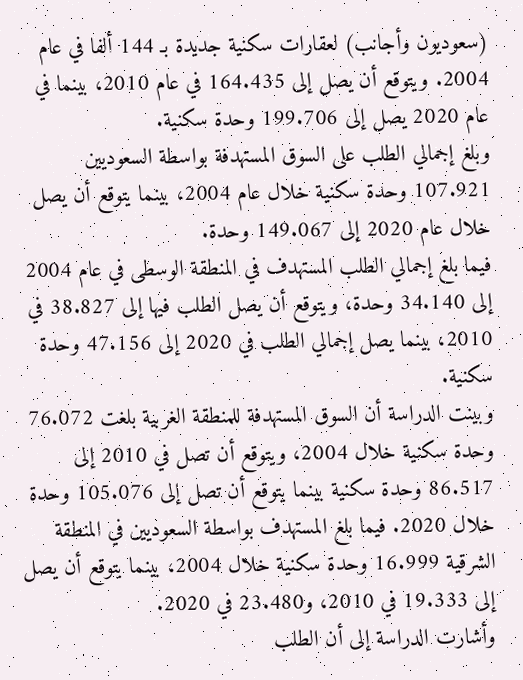(سعوديون وأجانب) لعقارات سكنية جديدة بـ 144 ألفا في عام 2004. ويتوقع أن يصل إلى 164.435 في عام 2010، بينما في عام 2020 يصل إلى 199.706 وحدة سكنية.
وبلغ إجمالي الطلب على السوق المستهدفة بواسطة السعوديين 107.921 وحدة سكنية خلال عام 2004، بينما يتوقع أن يصل خلال عام 2020 إلى 149.067 وحدة.
فيما بلغ إجمالي الطلب المستهدف في المنطقة الوسطى في عام 2004 إلى 34.140 وحدة، ويتوقع أن يصل الطلب فيها إلى 38.827 في 2010، بينما يصل إجمالي الطلب في 2020 إلى 47.156 وحدة سكنية.
وبينت الدراسة أن السوق المستهدفة للمنطقة الغربية بلغت 76.072 وحدة سكنية خلال 2004، ويتوقع أن تصل في 2010 إلى 86.517 وحدة سكنية بينما يتوقع أن تصل إلى 105.076 وحدة خلال 2020. فيما بلغ المستهدف بواسطة السعوديين في المنطقة الشرقية 16.999 وحدة سكنية خلال 2004، بينما يتوقع أن يصل إلى 19.333 في 2010، و23.480 في 2020.
وأشارت الدراسة إلى أن الطلب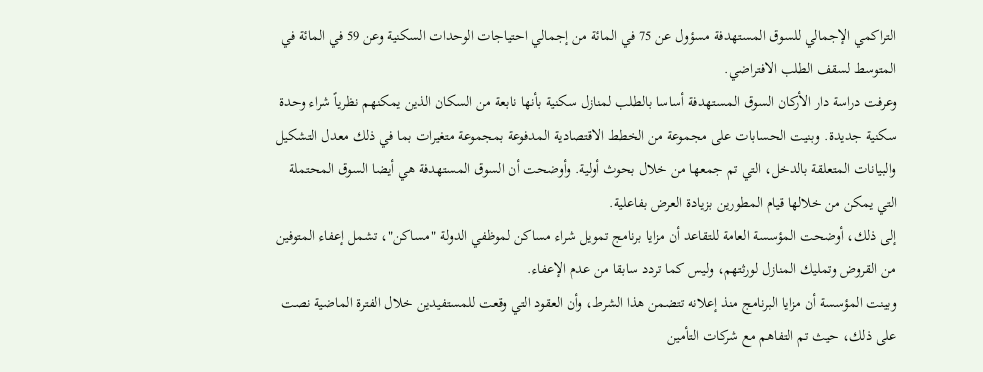التراكمي الإجمالي للسوق المستهدفة مسؤول عن 75 في المائة من إجمالي احتياجات الوحدات السكنية وعن 59 في المائة في المتوسط لسقف الطلب الافتراضي.
وعرفت دراسة دار الأركان السوق المستهدفة أساسا بالطلب لمنازل سكنية بأنها نابعة من السكان الذين يمكنهم نظرياً شراء وحدة سكنية جديدة. وبنيت الحسابات على مجموعة من الخطط الاقتصادية المدفوعة بمجموعة متغيرات بما في ذلك معدل التشكيل والبيانات المتعلقة بالدخل، التي تم جمعها من خلال بحوث أولية. وأوضحت أن السوق المستهدفة هي أيضا السوق المحتملة التي يمكن من خلالها قيام المطورين بزيادة العرض بفاعلية.
إلى ذلك، أوضحت المؤسسة العامة للتقاعد أن مزايا برنامج تمويل شراء مساكن لموظفي الدولة "مساكن"، تشمل إعفاء المتوفين من القروض وتمليك المنازل لورثتهم، وليس كما تردد سابقا من عدم الإعفاء.
وبينت المؤسسة أن مزايا البرنامج منذ إعلانه تتضمن هذا الشرط، وأن العقود التي وقعت للمستفيدين خلال الفترة الماضية نصت على ذلك، حيث تم التفاهم مع شركات التأمين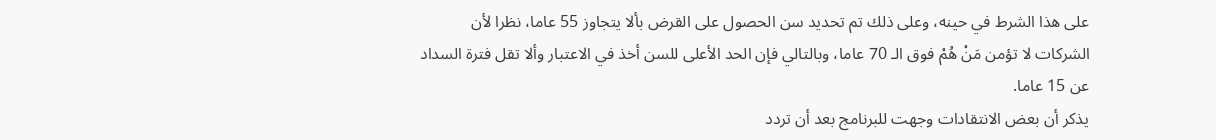على هذا الشرط في حينه، وعلى ذلك تم تحديد سن الحصول على القرض بألا يتجاوز 55 عاما، نظرا لأن الشركات لا تؤمن مَنْ هُمْ فوق الـ 70 عاما، وبالتالي فإن الحد الأعلى للسن أخذ في الاعتبار وألا تقل فترة السداد عن 15 عاما.
يذكر أن بعض الانتقادات وجهت للبرنامج بعد أن تردد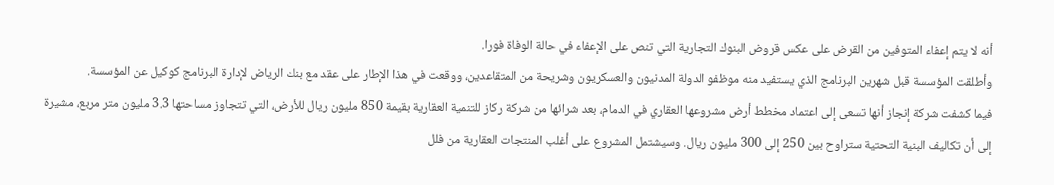أنه لا يتم إعفاء المتوفين من القرض على عكس قروض البنوك التجارية التي تنص على الإعفاء في حالة الوفاة فورا.
وأطلقت المؤسسة قبل شهرين البرنامج الذي يستفيد منه موظفو الدولة المدنيون والعسكريون وشريحة من المتقاعدين، ووقعت في هذا الإطار على عقد مع بنك الرياض لإدارة البرنامج كوكيل عن المؤسسة.
فيما كشفت شركة إنجاز أنها تسعى إلى اعتماد مخطط أرض مشروعها العقاري في الدمام، بعد شرائها من شركة ركاز للتنمية العقارية بقيمة 850 مليون ريال للأرض، التي تتجاوز مساحتها 3.3 مليون متر مربع، مشيرة إلى أن تكاليف البنية التحتية ستراوح بين 250 إلى 300 مليون ريال. وسيشتمل المشروع على أغلب المنتجات العقارية من فلل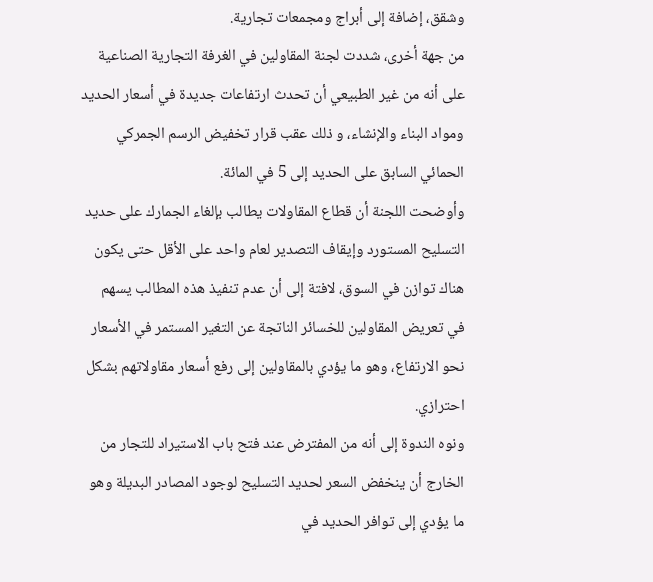وشقق، إضافة إلى أبراج ومجمعات تجارية.
من جهة أخرى، شددت لجنة المقاولين في الغرفة التجارية الصناعية على أنه من غير الطبيعي أن تحدث ارتفاعات جديدة في أسعار الحديد ومواد البناء والإنشاء، و ذلك عقب قرار تخفيض الرسم الجمركي الحمائي السابق على الحديد إلى 5 في المائة.
وأوضحت اللجنة أن قطاع المقاولات يطالب بإلغاء الجمارك على حديد التسليح المستورد وإيقاف التصدير لعام واحد على الأقل حتى يكون هناك توازن في السوق، لافتة إلى أن عدم تنفيذ هذه المطالب يسهم في تعريض المقاولين للخسائر الناتجة عن التغير المستمر في الأسعار نحو الارتفاع، وهو ما يؤدي بالمقاولين إلى رفع أسعار مقاولاتهم بشكل احترازي.
ونوه الندوة إلى أنه من المفترض عند فتح باب الاستيراد للتجار من الخارج أن ينخفض السعر لحديد التسليح لوجود المصادر البديلة وهو ما يؤدي إلى توافر الحديد في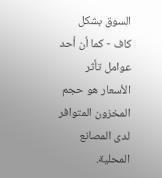السوق بشكل كاف - كما أن أحد عوامل تأثر الأسعار هو حجم المخزون المتوافر لدى المصانع المحلية.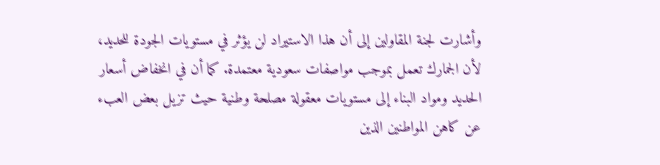وأشارت لجنة المقاولين إلى أن هذا الاستيراد لن يؤثر في مستويات الجودة للحديد، لأن الجمارك تعمل بموجب مواصفات سعودية معتمدة. كما أن في انخفاض أسعار الحديد ومواد البناء إلى مستويات معقولة مصلحة وطنية حيث تزيل بعض العبء عن كاهن المواطنين الذين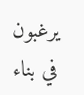يرغبون في بناء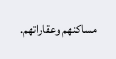مساكنهم وعقاراتهم.